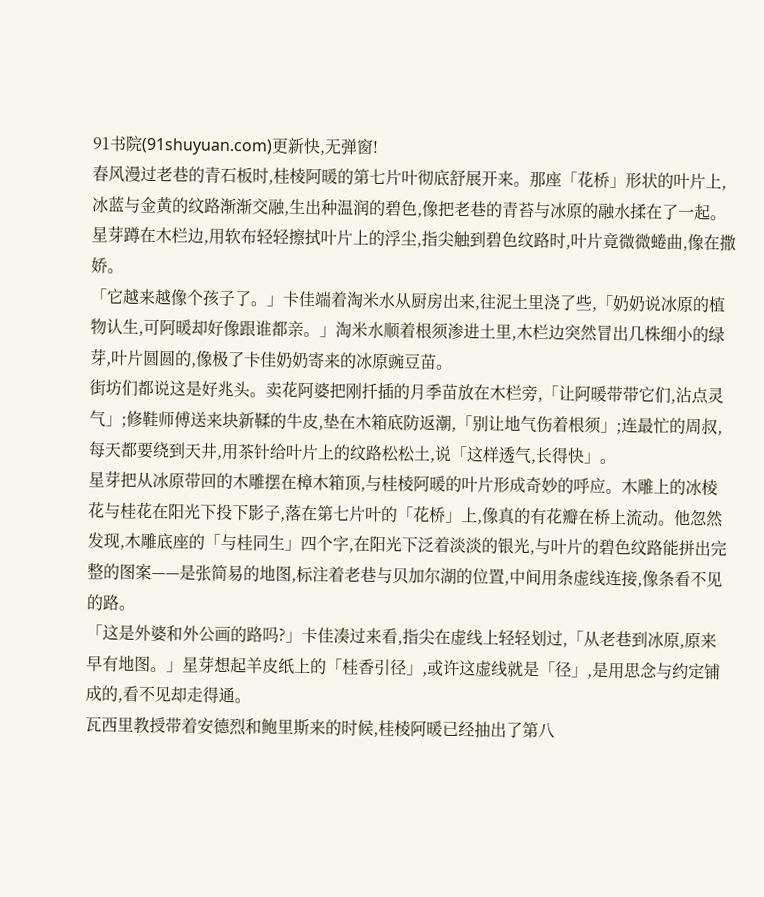91书院(91shuyuan.com)更新快,无弹窗!
春风漫过老巷的青石板时,桂棱阿暖的第七片叶彻底舒展开来。那座「花桥」形状的叶片上,冰蓝与金黄的纹路渐渐交融,生出种温润的碧色,像把老巷的青苔与冰原的融水揉在了一起。星芽蹲在木栏边,用软布轻轻擦拭叶片上的浮尘,指尖触到碧色纹路时,叶片竟微微蜷曲,像在撒娇。
「它越来越像个孩子了。」卡佳端着淘米水从厨房出来,往泥土里浇了些,「奶奶说冰原的植物认生,可阿暖却好像跟谁都亲。」淘米水顺着根须渗进土里,木栏边突然冒出几株细小的绿芽,叶片圆圆的,像极了卡佳奶奶寄来的冰原豌豆苗。
街坊们都说这是好兆头。卖花阿婆把刚扦插的月季苗放在木栏旁,「让阿暖带带它们,沾点灵气」;修鞋师傅送来块新鞣的牛皮,垫在木箱底防返潮,「别让地气伤着根须」;连最忙的周叔,每天都要绕到天井,用茶针给叶片上的纹路松松土,说「这样透气,长得快」。
星芽把从冰原带回的木雕摆在樟木箱顶,与桂棱阿暖的叶片形成奇妙的呼应。木雕上的冰棱花与桂花在阳光下投下影子,落在第七片叶的「花桥」上,像真的有花瓣在桥上流动。他忽然发现,木雕底座的「与桂同生」四个字,在阳光下泛着淡淡的银光,与叶片的碧色纹路能拼出完整的图案——是张简易的地图,标注着老巷与贝加尔湖的位置,中间用条虚线连接,像条看不见的路。
「这是外婆和外公画的路吗?」卡佳凑过来看,指尖在虚线上轻轻划过,「从老巷到冰原,原来早有地图。」星芽想起羊皮纸上的「桂香引径」,或许这虚线就是「径」,是用思念与约定铺成的,看不见却走得通。
瓦西里教授带着安德烈和鲍里斯来的时候,桂棱阿暖已经抽出了第八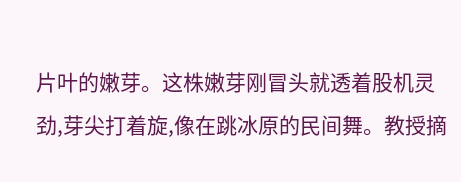片叶的嫩芽。这株嫩芽刚冒头就透着股机灵劲,芽尖打着旋,像在跳冰原的民间舞。教授摘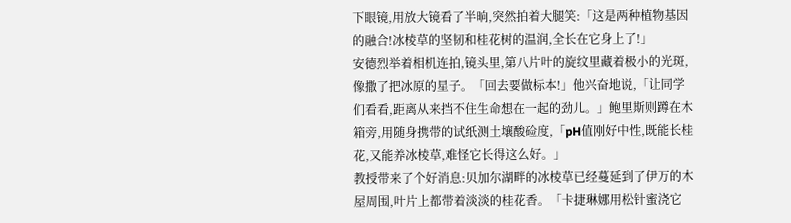下眼镜,用放大镜看了半晌,突然拍着大腿笑:「这是两种植物基因的融合!冰棱草的坚韧和桂花树的温润,全长在它身上了!」
安德烈举着相机连拍,镜头里,第八片叶的旋纹里藏着极小的光斑,像撒了把冰原的星子。「回去要做标本!」他兴奋地说,「让同学们看看,距离从来挡不住生命想在一起的劲儿。」鲍里斯则蹲在木箱旁,用随身携带的试纸测土壤酸硷度,「pH值刚好中性,既能长桂花,又能养冰棱草,难怪它长得这么好。」
教授带来了个好消息:贝加尔湖畔的冰棱草已经蔓延到了伊万的木屋周围,叶片上都带着淡淡的桂花香。「卡捷琳娜用松针蜜浇它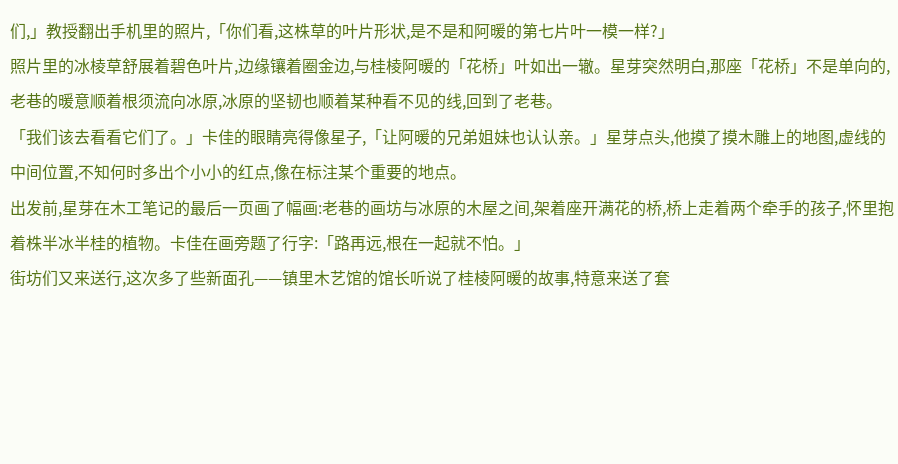们,」教授翻出手机里的照片,「你们看,这株草的叶片形状,是不是和阿暖的第七片叶一模一样?」
照片里的冰棱草舒展着碧色叶片,边缘镶着圈金边,与桂棱阿暖的「花桥」叶如出一辙。星芽突然明白,那座「花桥」不是单向的,老巷的暖意顺着根须流向冰原,冰原的坚韧也顺着某种看不见的线,回到了老巷。
「我们该去看看它们了。」卡佳的眼睛亮得像星子,「让阿暖的兄弟姐妹也认认亲。」星芽点头,他摸了摸木雕上的地图,虚线的中间位置,不知何时多出个小小的红点,像在标注某个重要的地点。
出发前,星芽在木工笔记的最后一页画了幅画:老巷的画坊与冰原的木屋之间,架着座开满花的桥,桥上走着两个牵手的孩子,怀里抱着株半冰半桂的植物。卡佳在画旁题了行字:「路再远,根在一起就不怕。」
街坊们又来送行,这次多了些新面孔——镇里木艺馆的馆长听说了桂棱阿暖的故事,特意来送了套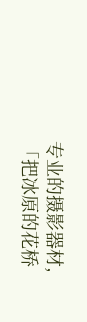专业的摄影器材,「把冰原的花桥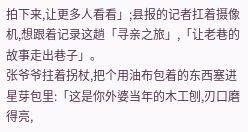拍下来,让更多人看看」;县报的记者扛着摄像机,想跟着记录这趟「寻亲之旅」,「让老巷的故事走出巷子」。
张爷爷拄着拐杖,把个用油布包着的东西塞进星芽包里:「这是你外婆当年的木工刨,刃口磨得亮,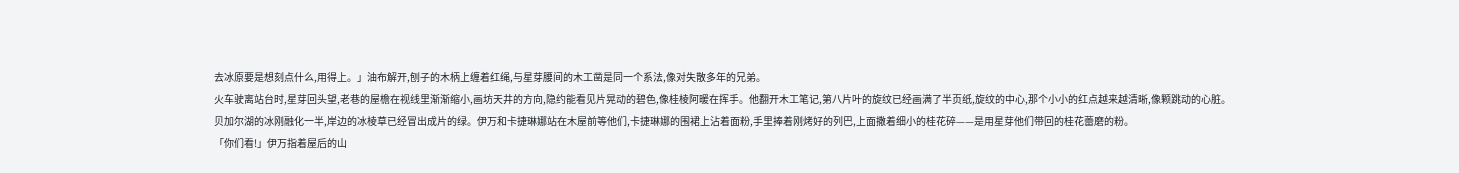去冰原要是想刻点什么,用得上。」油布解开,刨子的木柄上缠着红绳,与星芽腰间的木工凿是同一个系法,像对失散多年的兄弟。
火车驶离站台时,星芽回头望,老巷的屋檐在视线里渐渐缩小,画坊天井的方向,隐约能看见片晃动的碧色,像桂棱阿暖在挥手。他翻开木工笔记,第八片叶的旋纹已经画满了半页纸,旋纹的中心,那个小小的红点越来越清晰,像颗跳动的心脏。
贝加尔湖的冰刚融化一半,岸边的冰棱草已经冒出成片的绿。伊万和卡捷琳娜站在木屋前等他们,卡捷琳娜的围裙上沾着面粉,手里捧着刚烤好的列巴,上面撒着细小的桂花碎——是用星芽他们带回的桂花蕾磨的粉。
「你们看!」伊万指着屋后的山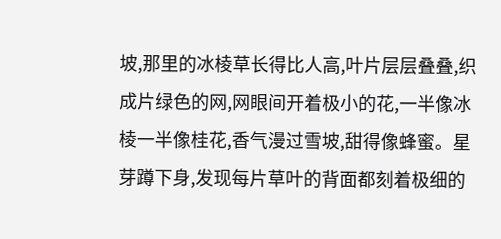坡,那里的冰棱草长得比人高,叶片层层叠叠,织成片绿色的网,网眼间开着极小的花,一半像冰棱一半像桂花,香气漫过雪坡,甜得像蜂蜜。星芽蹲下身,发现每片草叶的背面都刻着极细的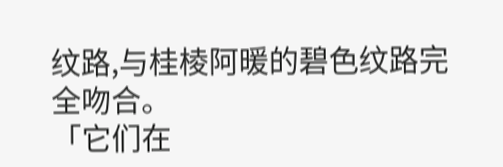纹路,与桂棱阿暖的碧色纹路完全吻合。
「它们在